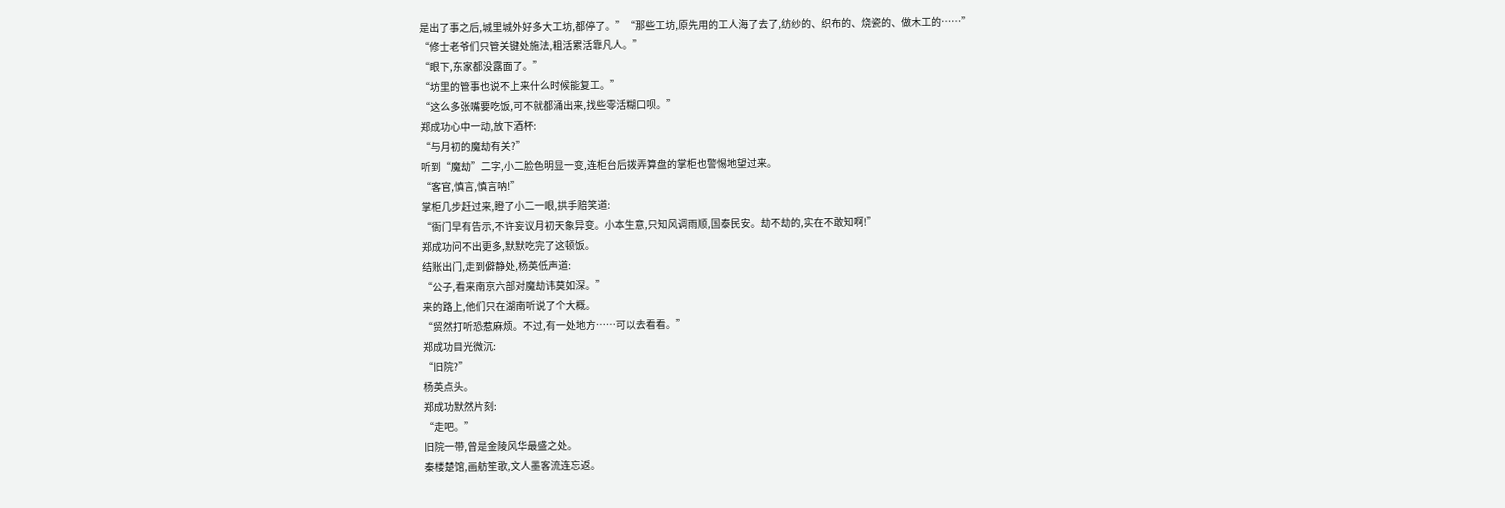是出了事之后,城里城外好多大工坊,都停了。”“那些工坊,原先用的工人海了去了,纺纱的、织布的、烧瓷的、做木工的……”
“修士老爷们只管关键处施法,粗活累活靠凡人。”
“眼下,东家都没露面了。”
“坊里的管事也说不上来什么时候能复工。”
“这么多张嘴要吃饭,可不就都涌出来,找些零活糊口呗。”
郑成功心中一动,放下酒杯:
“与月初的魔劫有关?”
听到“魔劫”二字,小二脸色明显一变,连柜台后拨弄算盘的掌柜也警惕地望过来。
“客官,慎言,慎言呐!”
掌柜几步赶过来,瞪了小二一眼,拱手赔笑道:
“衙门早有告示,不许妄议月初天象异变。小本生意,只知风调雨顺,国泰民安。劫不劫的,实在不敢知啊!”
郑成功问不出更多,默默吃完了这顿饭。
结账出门,走到僻静处,杨英低声道:
“公子,看来南京六部对魔劫讳莫如深。”
来的路上,他们只在湖南听说了个大概。
“贸然打听恐惹麻烦。不过,有一处地方……可以去看看。”
郑成功目光微沉:
“旧院?”
杨英点头。
郑成功默然片刻:
“走吧。”
旧院一带,曾是金陵风华最盛之处。
秦楼楚馆,画舫笙歌,文人墨客流连忘返。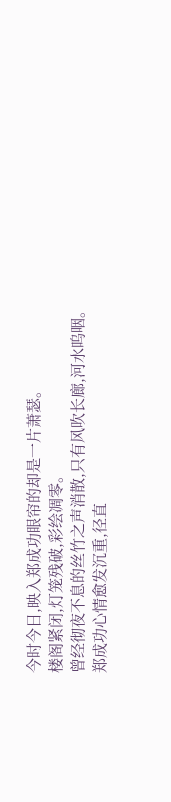今时今日,映入郑成功眼帘的却是一片萧瑟。
楼阁紧闭,灯笼残破,彩绘凋零。
曾经彻夜不息的丝竹之声消散,只有风吹长廊,河水呜咽。
郑成功心情愈发沉重,径直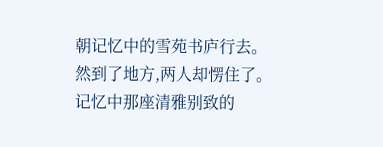朝记忆中的雪苑书庐行去。
然到了地方,两人却愣住了。
记忆中那座清雅别致的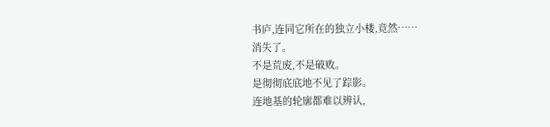书庐,连同它所在的独立小楼,竞然……
消失了。
不是荒废,不是破败。
是彻彻底底地不见了踪影。
连地基的轮廓都难以辨认,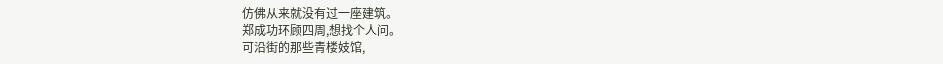仿佛从来就没有过一座建筑。
郑成功环顾四周,想找个人问。
可沿街的那些青楼妓馆,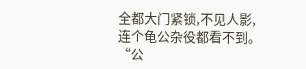全都大门紧锁,不见人影,连个龟公杂役都看不到。
“公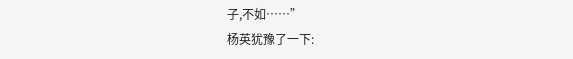子,不如……”
杨英犹豫了一下: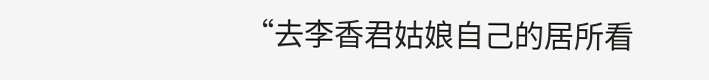“去李香君姑娘自己的居所看